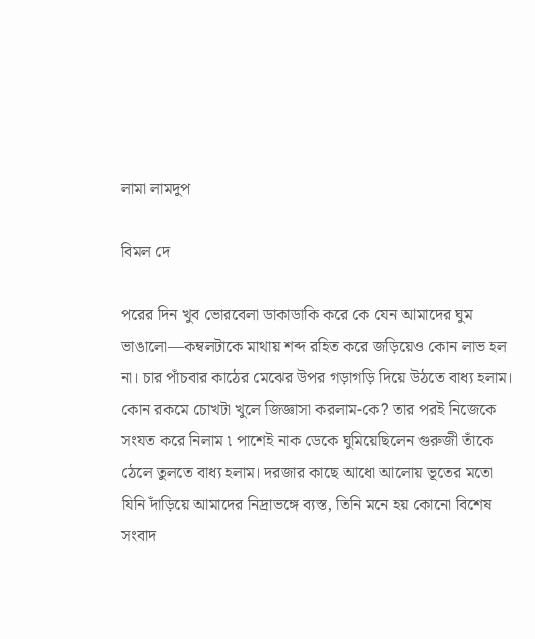লামা লামদুপ

বিমল দে

পরের দিন খুব ভোরবেলা ডাকাডাকি করে কে যেন আমাদের ঘুম ভাঙালো—কম্বলটাকে মাথায় শব্দ রহিত করে জড়িয়েও কোন লাভ হল না। চার পাঁচবার কাঠের মেঝের উপর গড়াগড়ি দিয়ে উঠতে বাধ্য হলাম। কোন রকমে চোখটা খুলে জিজ্ঞাসা করলাম-কে? তার পরই নিজেকে সংযত করে নিলাম ৷ পাশেই নাক ডেকে ঘুমিয়েছিলেন গুরুজী তাঁকে ঠেলে তুলতে বাধ্য হলাম। দরজার কাছে আধো আলোয় ভূতের মতো যিনি দাঁড়িয়ে আমাদের নিদ্রাভঙ্গে ব্যস্ত, তিনি মনে হয় কোনো বিশেষ সংবাদ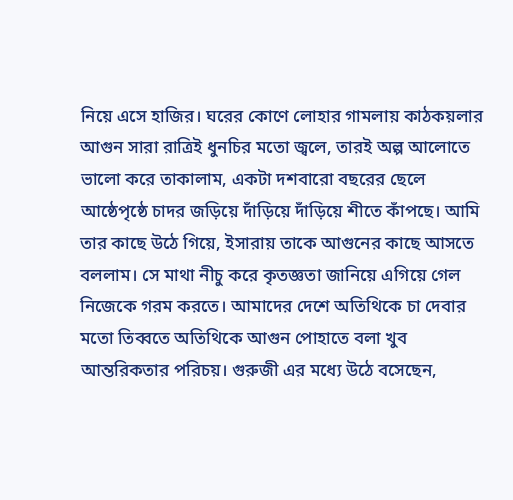নিয়ে এসে হাজির। ঘরের কোণে লোহার গামলায় কাঠকয়লার আগুন সারা রাত্রিই ধুনচির মতো জ্বলে, তারই অল্প আলোতে ভালো করে তাকালাম, একটা দশবারো বছরের ছেলে আষ্ঠেপৃষ্ঠে চাদর জড়িয়ে দাঁড়িয়ে দাঁড়িয়ে শীতে কাঁপছে। আমি তার কাছে উঠে গিয়ে, ইসারায় তাকে আগুনের কাছে আসতে বললাম। সে মাথা নীচু করে কৃতজ্ঞতা জানিয়ে এগিয়ে গেল নিজেকে গরম করতে। আমাদের দেশে অতিথিকে চা দেবার মতো তিব্বতে অতিথিকে আগুন পোহাতে বলা খুব আন্তরিকতার পরিচয়। গুরুজী এর মধ্যে উঠে বসেছেন,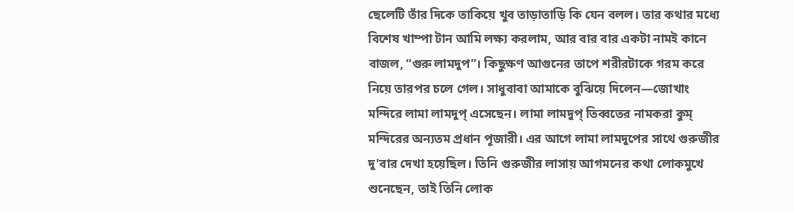ছেলেটি তাঁর দিকে তাকিয়ে খুব তাড়াতাড়ি কি যেন বলল। তার কথার মধ্যে বিশেষ খাম্পা টান আমি লক্ষ্য করলাম, আর বার বার একটা নামই কানে বাজল, “গুরু লামদুপ”। কিছুক্ষণ আগুনের তাপে শরীরটাকে গরম করে নিয়ে তারপর চলে গেল। সাধুবাবা আমাকে বুঝিয়ে দিলেন—জোখাং মন্দিরে লামা লামদুপ্ এসেছেন। লামা লামদুপ্ তিব্বতের নামকরা কুম্ মন্দিরের অন্যতম প্রধান পূজারী। এর আগে লামা লামদুপের সাথে গুরুজীর দু'বার দেখা হয়েছিল। তিনি গুরুজীর লাসায় আগমনের কথা লোকমুখে শুনেছেন, তাই তিনি লোক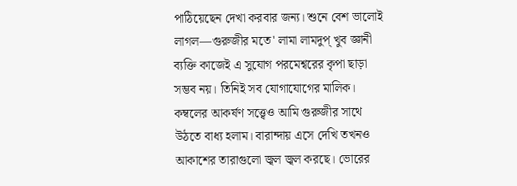পাঠিয়েছেন দেখা করবার জন্য। শুনে বেশ ভালোই লাগল—গুরুজীর মতে' লামা লামদুপ্ খুব জ্ঞানী ব্যক্তি কাজেই এ সুযোগ পরমেশ্বরের কৃপা ছাড়া সম্ভব নয়। তিনিই সব যোগাযোগের মালিক। কম্বলের আকর্ষণ সত্ত্বেও আমি গুরুজীর সাথে উঠতে বাধ্য হলাম। বারান্দায় এসে দেখি তখনও আকাশের তারাগুলো জ্বল জ্বল করছে। ভোরের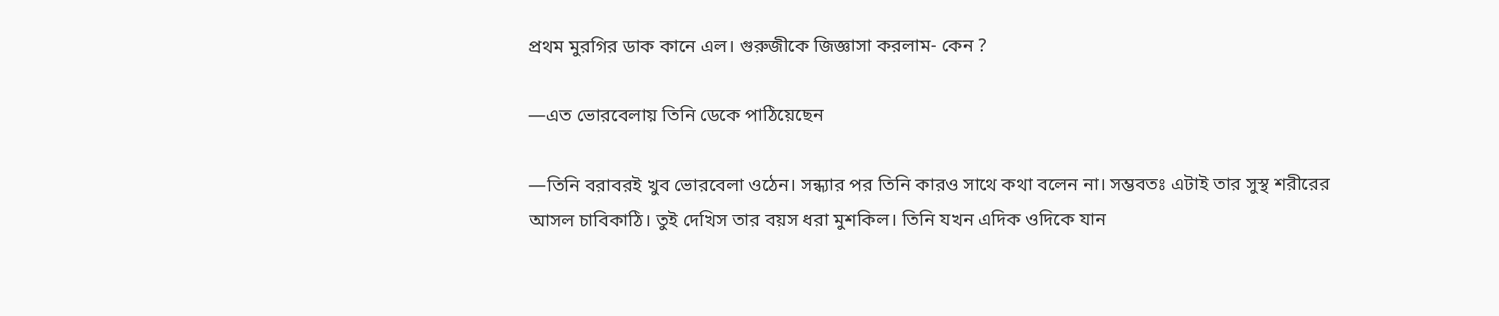প্রথম মুরগির ডাক কানে এল। গুরুজীকে জিজ্ঞাসা করলাম- কেন ?

—এত ভোরবেলায় তিনি ডেকে পাঠিয়েছেন

—তিনি বরাবরই খুব ভোরবেলা ওঠেন। সন্ধ্যার পর তিনি কারও সাথে কথা বলেন না। সম্ভবতঃ এটাই তার সুস্থ শরীরের আসল চাবিকাঠি। তুই দেখিস তার বয়স ধরা মুশকিল। তিনি যখন এদিক ওদিকে যান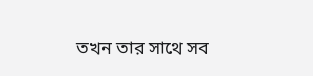তখন তার সাথে সব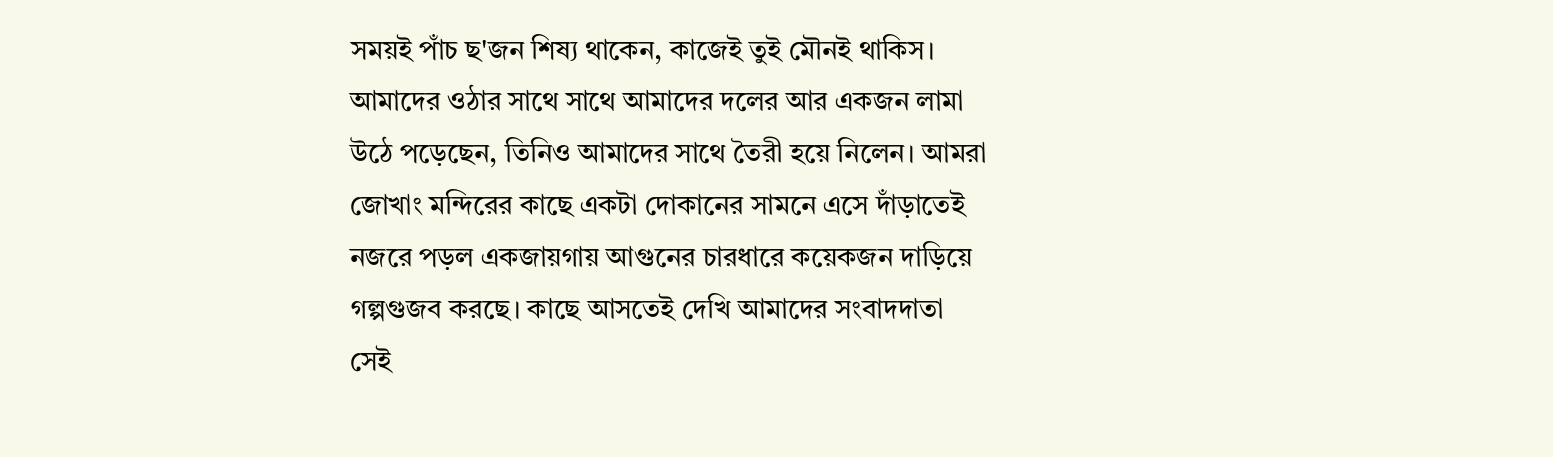সময়ই পাঁচ ছ'জন শিষ্য থাকেন, কাজেই তুই মৌনই থাকিস। আমাদের ওঠার সাথে সাথে আমাদের দলের আর একজন লামা উঠে পড়েছেন, তিনিও আমাদের সাথে তৈরী হয়ে নিলেন। আমরা জোখাং মন্দিরের কাছে একটা দোকানের সামনে এসে দাঁড়াতেই নজরে পড়ল একজায়গায় আগুনের চারধারে কয়েকজন দাড়িয়ে গল্পগুজব করছে। কাছে আসতেই দেখি আমাদের সংবাদদাতা সেই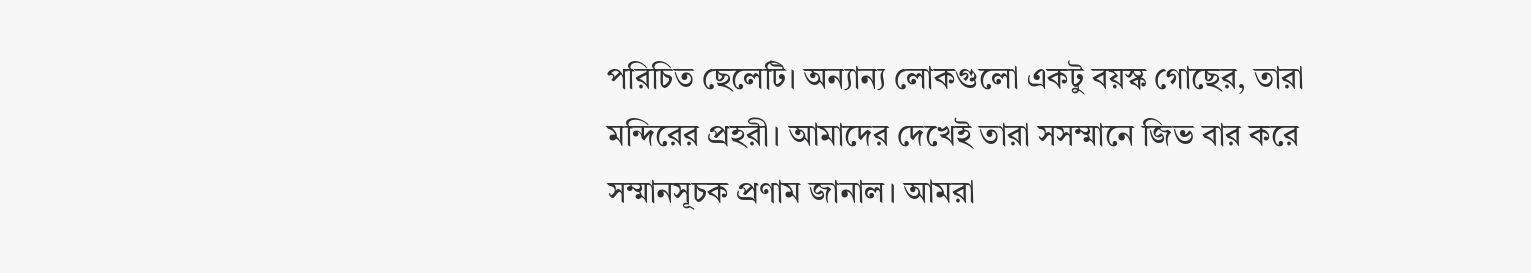পরিচিত ছেলেটি। অন্যান্য লোকগুলো একটু বয়স্ক গোছের, তারা মন্দিরের প্রহরী। আমাদের দেখেই তারা সসম্মানে জিভ বার করে সম্মানসূচক প্রণাম জানাল। আমরা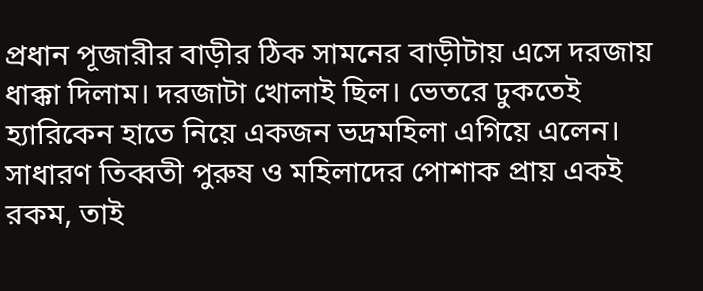প্রধান পূজারীর বাড়ীর ঠিক সামনের বাড়ীটায় এসে দরজায় ধাক্কা দিলাম। দরজাটা খোলাই ছিল। ভেতরে ঢুকতেই হ্যারিকেন হাতে নিয়ে একজন ভদ্রমহিলা এগিয়ে এলেন। সাধারণ তিব্বতী পুরুষ ও মহিলাদের পোশাক প্রায় একই রকম, তাই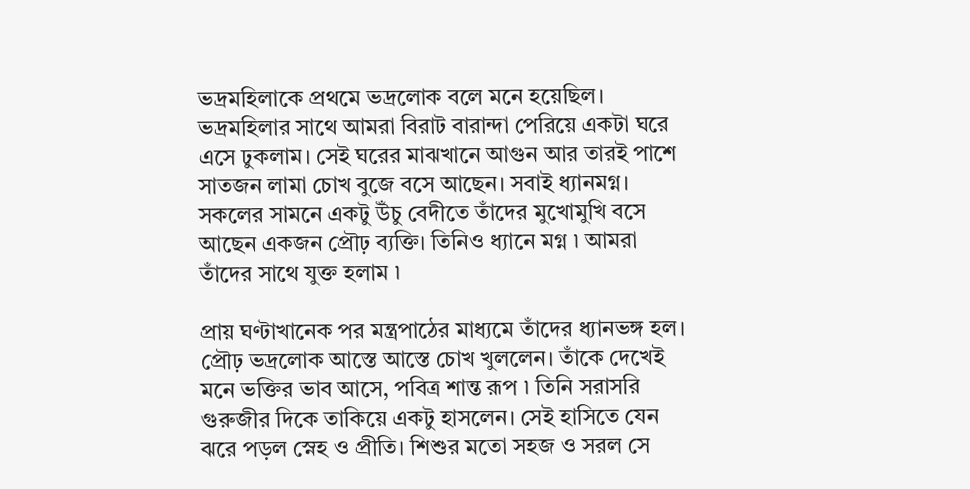ভদ্রমহিলাকে প্রথমে ভদ্রলোক বলে মনে হয়েছিল। ভদ্রমহিলার সাথে আমরা বিরাট বারান্দা পেরিয়ে একটা ঘরে এসে ঢুকলাম। সেই ঘরের মাঝখানে আগুন আর তারই পাশে সাতজন লামা চোখ বুজে বসে আছেন। সবাই ধ্যানমগ্ন। সকলের সামনে একটু উঁচু বেদীতে তাঁদের মুখোমুখি বসে আছেন একজন প্রৌঢ় ব্যক্তি। তিনিও ধ্যানে মগ্ন ৷ আমরা তাঁদের সাথে যুক্ত হলাম ৷

প্রায় ঘণ্টাখানেক পর মন্ত্রপাঠের মাধ্যমে তাঁদের ধ্যানভঙ্গ হল। প্রৌঢ় ভদ্রলোক আস্তে আস্তে চোখ খুললেন। তাঁকে দেখেই মনে ভক্তির ভাব আসে, পবিত্র শান্ত রূপ ৷ তিনি সরাসরি গুরুজীর দিকে তাকিয়ে একটু হাসলেন। সেই হাসিতে যেন ঝরে পড়ল স্নেহ ও প্রীতি। শিশুর মতো সহজ ও সরল সে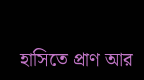হাসিতে প্রাণ আর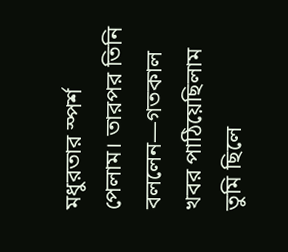মধুরতার স্পর্শ পেলাম। তারপর তিনি বললেন—গতকাল খবর পাঠিয়েছিলাম তুমি ছিলে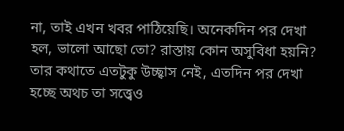না, তাই এখন খবর পাঠিয়েছি। অনেকদিন পর দেখা হল, ভালো আছো তো? রাস্তায় কোন অসুবিধা হয়নি? তার কথাতে এতটুকু উচ্ছ্বাস নেই, এতদিন পর দেখা হচ্ছে অথচ তা সত্ত্বেও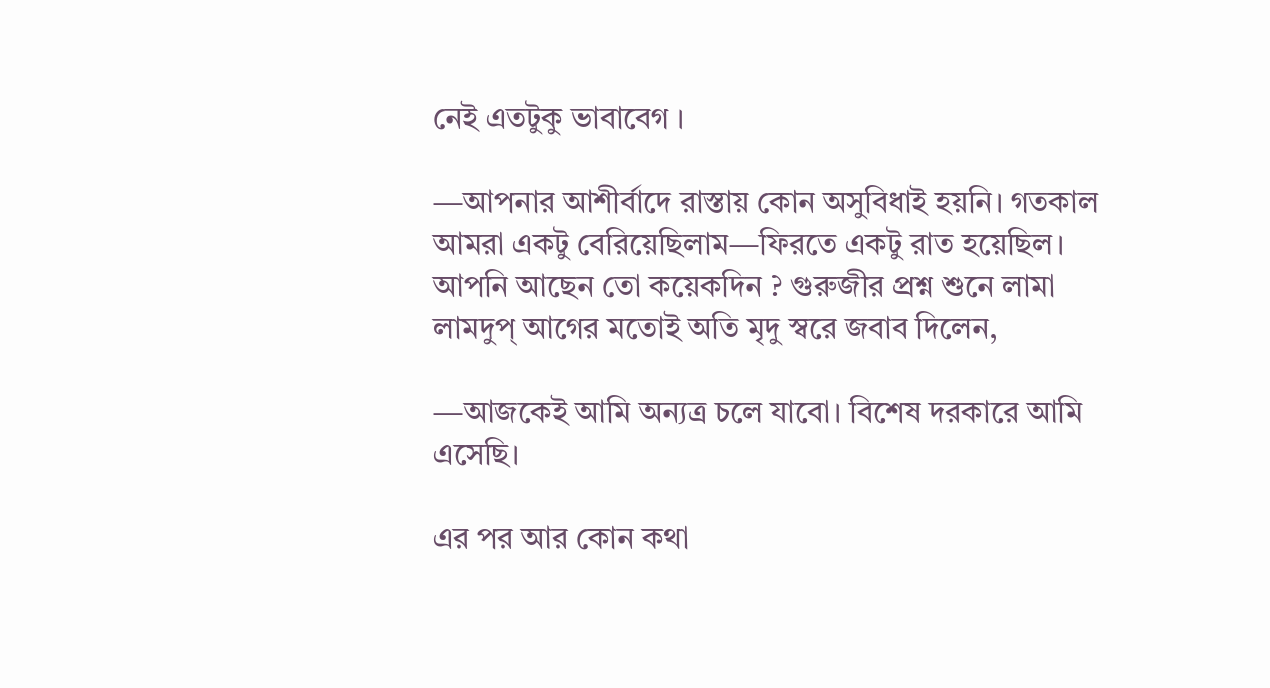নেই এতটুকু ভাবাবেগ ।

—আপনার আশীর্বাদে রাস্তায় কোন অসুবিধাই হয়নি। গতকাল আমরা একটু বেরিয়েছিলাম—ফিরতে একটু রাত হয়েছিল। আপনি আছেন তো কয়েকদিন ? গুরুজীর প্রশ্ন শুনে লামা লামদুপ্ আগের মতোই অতি মৃদু স্বরে জবাব দিলেন,

—আজকেই আমি অন্যত্র চলে যাবো। বিশেষ দরকারে আমি এসেছি।

এর পর আর কোন কথা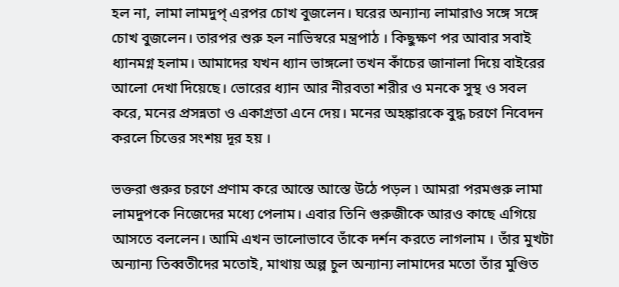হল না, লামা লামদুপ্ এরপর চোখ বুজলেন। ঘরের অন্যান্য লামারাও সঙ্গে সঙ্গে চোখ বুজলেন। তারপর শুরু হল নাভিস্বরে মন্ত্রপাঠ । কিছুক্ষণ পর আবার সবাই ধ্যানমগ্ন হলাম। আমাদের যখন ধ্যান ভাঙ্গলো তখন কাঁচের জানালা দিয়ে বাইরের আলো দেখা দিয়েছে। ভোরের ধ্যান আর নীরবতা শরীর ও মনকে সুস্থ ও সবল করে, মনের প্রসন্নতা ও একাগ্রতা এনে দেয়। মনের অহঙ্কারকে বুদ্ধ চরণে নিবেদন করলে চিত্তের সংশয় দূর হয় ।

ভক্তরা গুরুর চরণে প্রণাম করে আস্তে আস্তে উঠে পড়ল ৷ আমরা পরমগুরু লামা লামদুপকে নিজেদের মধ্যে পেলাম। এবার তিনি গুরুজীকে আরও কাছে এগিয়ে আসতে বললেন। আমি এখন ভালোভাবে তাঁকে দর্শন করতে লাগলাম । তাঁর মুখটা অন্যান্য তিব্বতীদের মতোই, মাথায় অল্প চুল অন্যান্য লামাদের মতো তাঁর মুণ্ডিত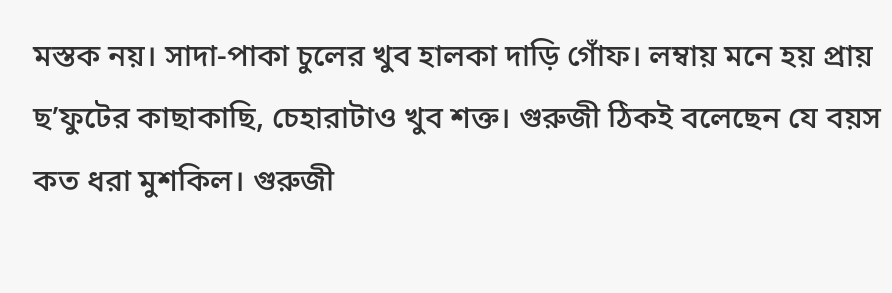মস্তক নয়। সাদা-পাকা চুলের খুব হালকা দাড়ি গোঁফ। লম্বায় মনে হয় প্রায় ছ’ফুটের কাছাকাছি, চেহারাটাও খুব শক্ত। গুরুজী ঠিকই বলেছেন যে বয়স কত ধরা মুশকিল। গুরুজী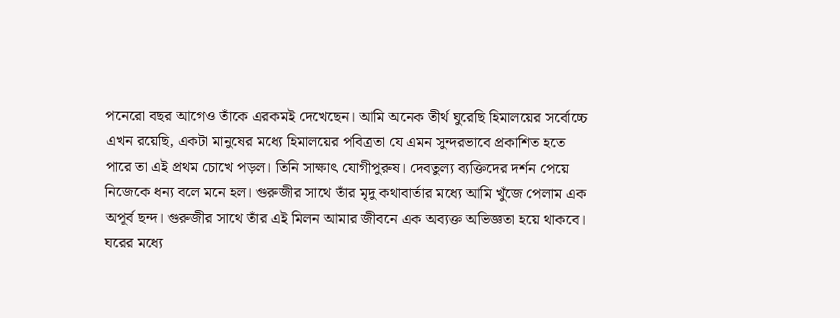পনেরো বছর আগেও তাঁকে এরকমই দেখেছেন। আমি অনেক তীর্থ ঘুরেছি হিমালয়ের সর্বোচ্চে এখন রয়েছি, একটা মানুষের মধ্যে হিমালয়ের পবিত্রতা যে এমন সুন্দরভাবে প্রকাশিত হতে পারে তা এই প্রথম চোখে পড়ল। তিনি সাক্ষাৎ যোগীপুরুষ। দেবতুল্য ব্যক্তিদের দর্শন পেয়ে নিজেকে ধন্য বলে মনে হল। গুরুজীর সাথে তাঁর মৃদু কথাবার্তার মধ্যে আমি খুঁজে পেলাম এক অপূর্ব ছন্দ। গুরুজীর সাথে তাঁর এই মিলন আমার জীবনে এক অব্যক্ত অভিজ্ঞতা হয়ে থাকবে। ঘরের মধ্যে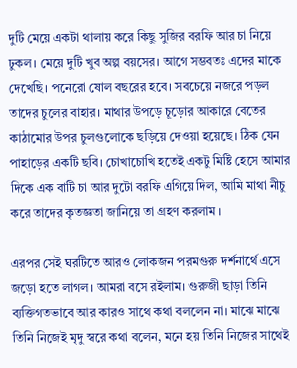দুটি মেয়ে একটা থালায় করে কিছু সুজির বরফি আর চা নিয়ে ঢুকল। মেয়ে দুটি খুব অল্প বয়সের। আগে সম্ভবতঃ এদের মাকে দেখেছি। পনেরো ষোল বছরের হবে। সবচেয়ে নজরে পড়ল তাদের চুলের বাহার। মাথার উপড়ে চূড়োর আকারে বেতের কাঠামোর উপর চুলগুলোকে ছড়িয়ে দেওয়া হয়েছে। ঠিক যেন পাহাড়ের একটি ছবি। চোখাচোখি হতেই একটু মিষ্টি হেসে আমার দিকে এক বাটি চা আর দুটো বরফি এগিয়ে দিল, আমি মাথা নীচু করে তাদের কৃতজ্ঞতা জানিয়ে তা গ্রহণ করলাম ।

এরপর সেই ঘরটিতে আরও লোকজন পরমগুরু দর্শনার্থে এসে জড়ো হতে লাগল। আমরা বসে রইলাম। গুরুজী ছাড়া তিনি ব্যক্তিগতভাবে আর কারও সাথে কথা বললেন না। মাঝে মাঝে তিনি নিজেই মৃদু স্বরে কথা বলেন, মনে হয় তিনি নিজের সাথেই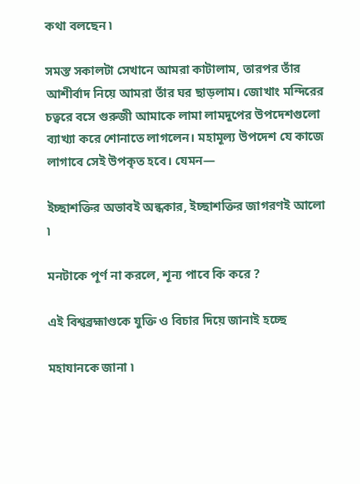কথা বলছেন ৷

সমস্ত সকালটা সেখানে আমরা কাটালাম, তারপর তাঁর আশীর্বাদ নিয়ে আমরা তাঁর ঘর ছাড়লাম। জোখাং মন্দিরের চত্বরে বসে গুরুজী আমাকে লামা লামদুপের উপদেশগুলো ব্যাখ্যা করে শোনাতে লাগলেন। মহামূল্য উপদেশ যে কাজে লাগাবে সেই উপকৃত হবে। যেমন—

ইচ্ছাশক্তির অভাবই অন্ধকার, ইচ্ছাশক্তির জাগরণই আলো ৷

মনটাকে পূর্ণ না করলে, শূন্য পাবে কি করে ?

এই বিশ্বব্রহ্মাণ্ডকে যুক্তি ও বিচার দিয়ে জানাই হচ্ছে

মহাযানকে জানা ৷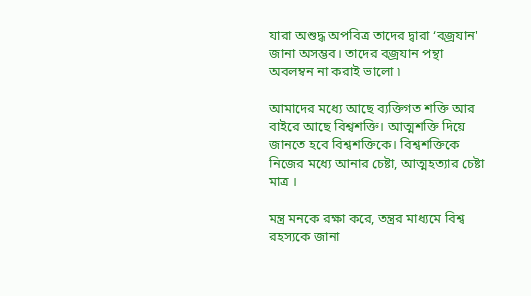যারা অশুদ্ধ অপবিত্র তাদের দ্বারা ‘বজ্রযান' জানা অসম্ভব। তাদের বজ্রযান পন্থা অবলম্বন না করাই ভালো ৷

আমাদের মধ্যে আছে ব্যক্তিগত শক্তি আর বাইরে আছে বিশ্বশক্তি। আত্মশক্তি দিয়ে জানতে হবে বিশ্বশক্তিকে। বিশ্বশক্তিকে নিজের মধ্যে আনার চেষ্টা, আত্মহত্যার চেষ্টা মাত্ৰ ।

মন্ত্র মনকে রক্ষা করে, তন্ত্রর মাধ্যমে বিশ্ব রহস্যকে জানা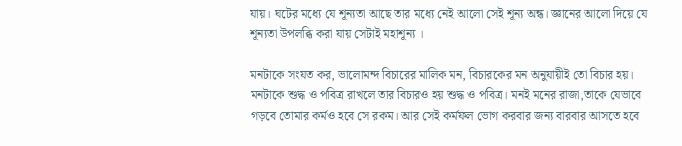যায়। ঘটের মধ্যে যে শূন্যতা আছে তার মধ্যে নেই আলো সেই শূন্য অন্ধ। জ্ঞানের আলো দিয়ে যে শূন্যতা উপলব্ধি করা যায় সেটাই মহাশূন্য ।

মনটাকে সংযত কর, ভালোমন্দ বিচারের মালিক মন, বিচারকের মন অনুযায়ীই তো বিচার হয়। মনটাকে শুদ্ধ ও পবিত্র রাখলে তার বিচারও হয় শুদ্ধ ও পবিত্র। মনই মনের রাজা,তাকে যেভাবে গড়বে তোমার কর্মও হবে সে রকম। আর সেই কর্মফল ভোগ করবার জন্য বারবার আসতে হবে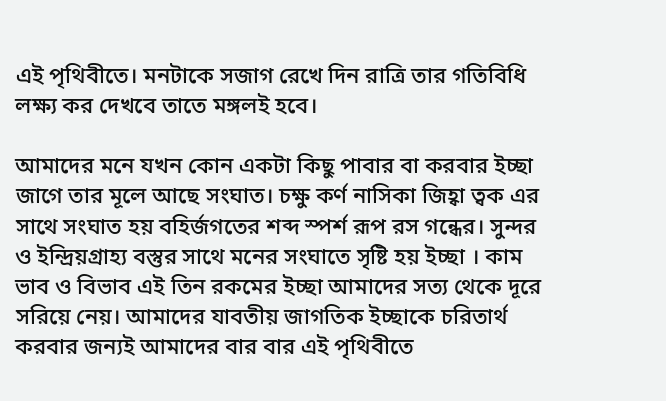এই পৃথিবীতে। মনটাকে সজাগ রেখে দিন রাত্রি তার গতিবিধি লক্ষ্য কর দেখবে তাতে মঙ্গলই হবে।

আমাদের মনে যখন কোন একটা কিছু পাবার বা করবার ইচ্ছা জাগে তার মূলে আছে সংঘাত। চক্ষু কর্ণ নাসিকা জিহ্বা ত্বক এর সাথে সংঘাত হয় বহির্জগতের শব্দ স্পর্শ রূপ রস গন্ধের। সুন্দর ও ইন্দ্রিয়গ্রাহ্য বস্তুর সাথে মনের সংঘাতে সৃষ্টি হয় ইচ্ছা । কাম ভাব ও বিভাব এই তিন রকমের ইচ্ছা আমাদের সত্য থেকে দূরে সরিয়ে নেয়। আমাদের যাবতীয় জাগতিক ইচ্ছাকে চরিতার্থ করবার জন্যই আমাদের বার বার এই পৃথিবীতে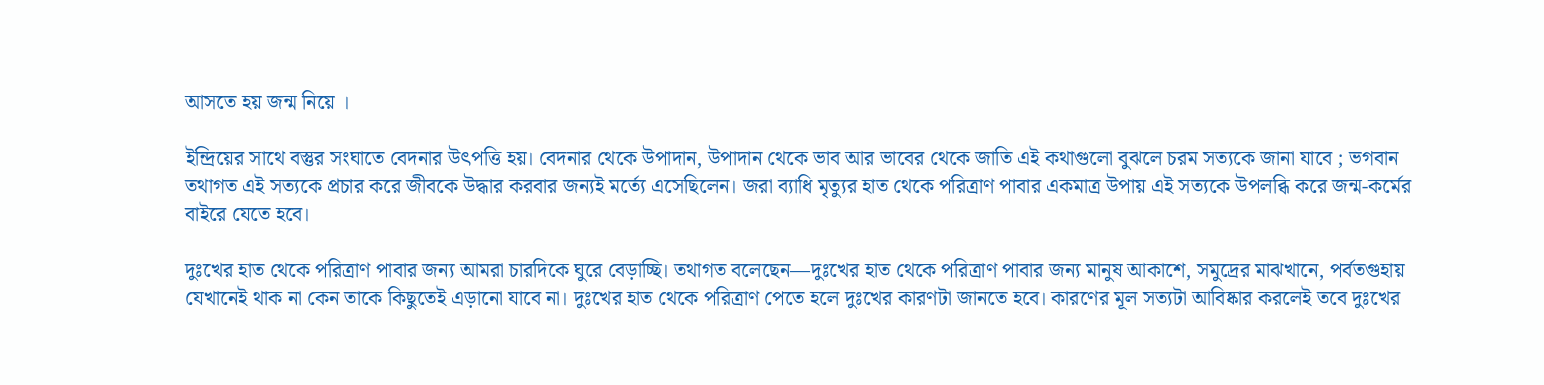আসতে হয় জন্ম নিয়ে ।

ইন্দ্রিয়ের সাথে বস্তুর সংঘাতে বেদনার উৎপত্তি হয়। বেদনার থেকে উপাদান, উপাদান থেকে ভাব আর ভাবের থেকে জাতি এই কথাগুলো বুঝলে চরম সত্যকে জানা যাবে ; ভগবান তথাগত এই সত্যকে প্রচার করে জীবকে উদ্ধার করবার জন্যই মর্ত্যে এসেছিলেন। জরা ব্যাধি মৃত্যুর হাত থেকে পরিত্রাণ পাবার একমাত্র উপায় এই সত্যকে উপলব্ধি করে জন্ম-কর্মের বাইরে যেতে হবে।

দুঃখের হাত থেকে পরিত্রাণ পাবার জন্য আমরা চারদিকে ঘুরে বেড়াচ্ছি। তথাগত বলেছেন—দুঃখের হাত থেকে পরিত্রাণ পাবার জন্য মানুষ আকাশে, সমুদ্রের মাঝখানে, পর্বতগুহায় যেখানেই থাক না কেন তাকে কিছুতেই এড়ানো যাবে না। দুঃখের হাত থেকে পরিত্রাণ পেতে হলে দুঃখের কারণটা জানতে হবে। কারণের মূল সত্যটা আবিষ্কার করলেই তবে দুঃখের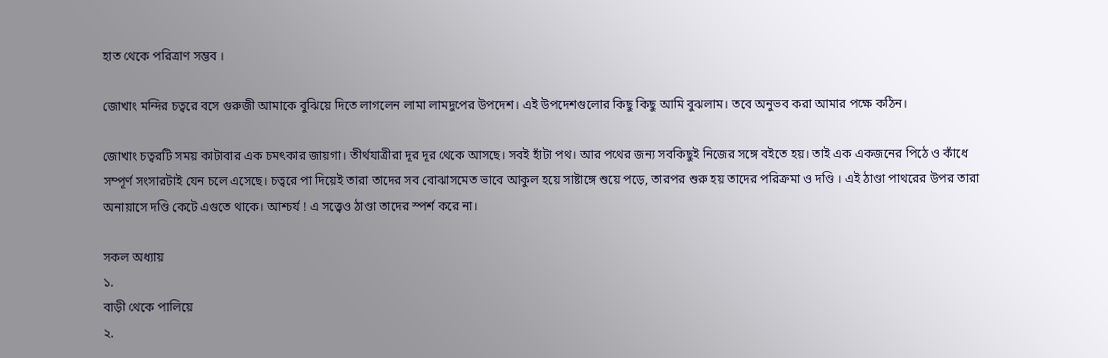হাত থেকে পরিত্রাণ সম্ভব ।

জোখাং মন্দির চত্বরে বসে গুরুজী আমাকে বুঝিয়ে দিতে লাগলেন লামা লামদুপের উপদেশ। এই উপদেশগুলোর কিছু কিছু আমি বুঝলাম। তবে অনুভব করা আমার পক্ষে কঠিন।

জোখাং চত্বরটি সময় কাটাবার এক চমৎকার জায়গা। তীর্থযাত্রীরা দূর দূর থেকে আসছে। সবই হাঁটা পথ। আর পথের জন্য সবকিছুই নিজের সঙ্গে বইতে হয়। তাই এক একজনের পিঠে ও কাঁধে সম্পূর্ণ সংসারটাই যেন চলে এসেছে। চত্বরে পা দিয়েই তারা তাদের সব বোঝাসমেত ভাবে আকুল হয়ে সাষ্টাঙ্গে শুয়ে পড়ে, তারপর শুরু হয় তাদের পরিক্রমা ও দণ্ডি । এই ঠাণ্ডা পাথরের উপর তারা অনায়াসে দণ্ডি কেটে এগুতে থাকে। আশ্চর্য ! এ সত্ত্বেও ঠাণ্ডা তাদের স্পর্শ করে না।

সকল অধ্যায়
১.
বাড়ী থেকে পালিয়ে
২.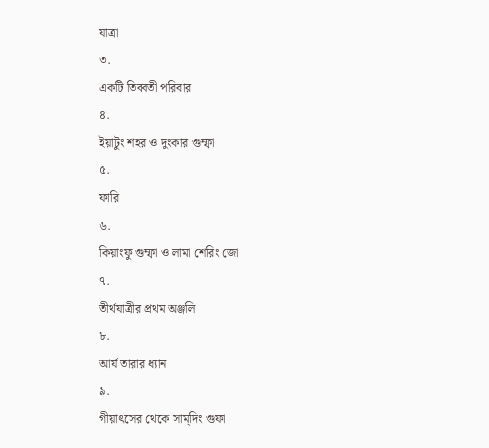যাত্রা
৩.
একটি তিব্বতী পরিবার
৪.
ইয়াটুং শহর ও দুংকার গুম্ফা
৫.
ফারি
৬.
কিয়াংফু গুম্ফা ও লামা শেরিং জো
৭.
তীর্থযাত্রীর প্রথম অঞ্জলি
৮.
আর্য তারার ধ্যান
৯.
গীয়াৎসের থেকে সাম্‌দিং গুফা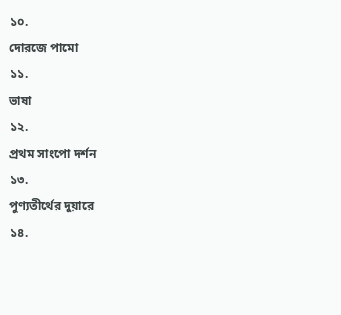১০.
দোরজে পামো
১১.
ভাষা
১২.
প্রথম সাংপো দর্শন
১৩.
পুণ্যতীর্থের দুয়ারে
১৪.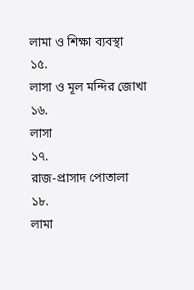লামা ও শিক্ষা ব্যবস্থা
১৫.
লাসা ও মূল মন্দির জোখা
১৬.
লাসা
১৭.
রাজ-প্রাসাদ পোতালা
১৮.
লামা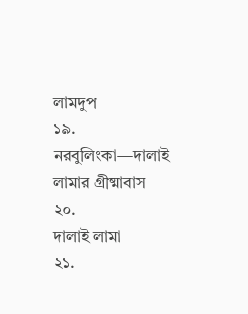লামদুপ
১৯.
নরবুলিংকা—দালাই লামার গ্রীষ্মাবাস
২০.
দালাই লামা
২১.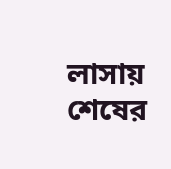লাসায় শেষের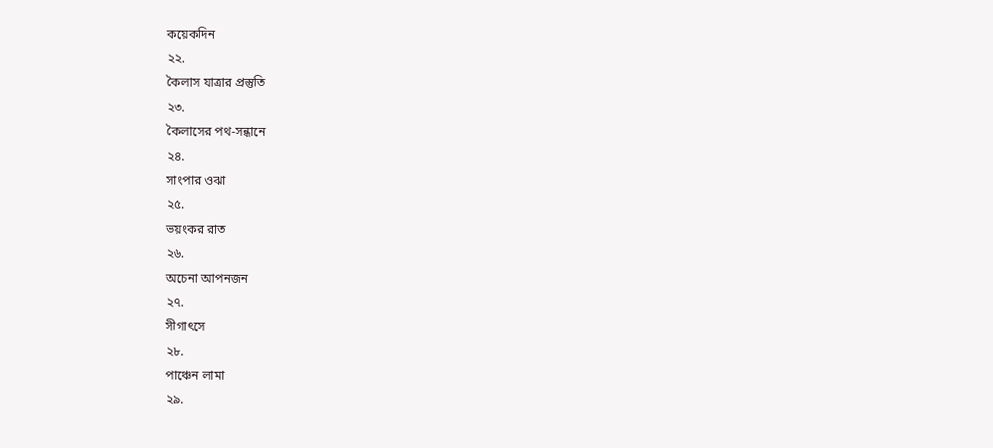কয়েকদিন
২২.
কৈলাস যাত্রার প্রস্তুতি
২৩.
কৈলাসের পথ-সন্ধানে
২৪.
সাংপার ওঝা
২৫.
ভয়ংকর রাত
২৬.
অচেনা আপনজন
২৭.
সীগাৎসে
২৮.
পাঞ্চেন লামা
২৯.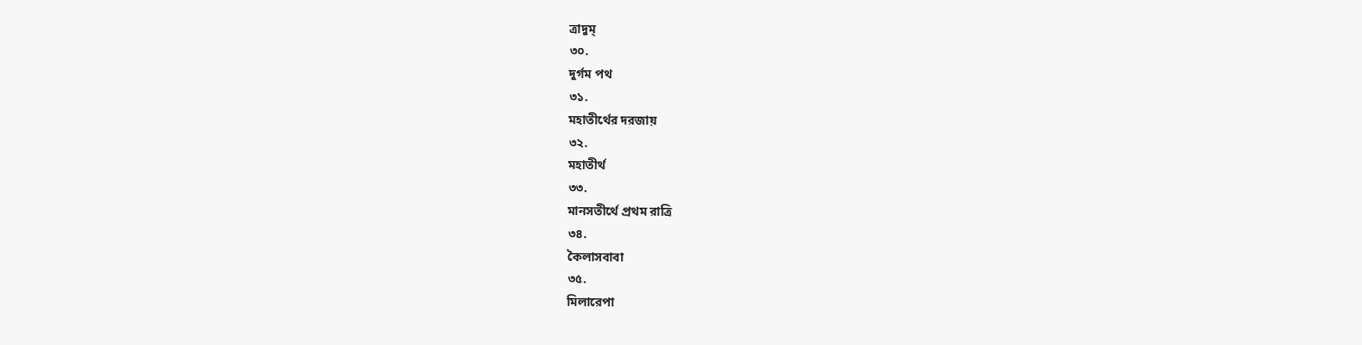ত্রাদুম্
৩০.
দুর্গম পথ
৩১.
মহাতীর্থের দরজায়
৩২.
মহাতীর্থ
৩৩.
মানসতীর্থে প্রথম রাত্রি
৩৪.
কৈলাসবাবা
৩৫.
মিলারেপা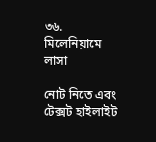৩৬.
মিলেনিয়ামে লাসা

নোট নিতে এবং টেক্সট হাইলাইট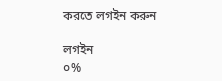করতে লগইন করুন

লগইন
০%